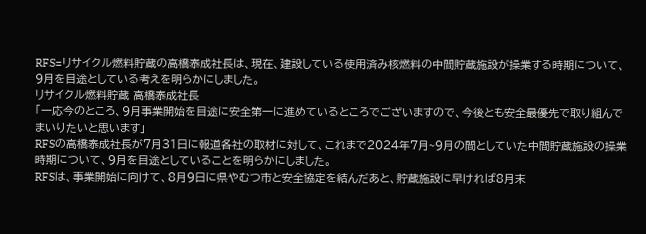RFS=リサイクル燃料貯蔵の高橋泰成社長は、現在、建設している使用済み核燃料の中間貯蔵施設が操業する時期について、9月を目途としている考えを明らかにしました。
リサイクル燃料貯蔵 高橋泰成社長
「一応今のところ、9月事業開始を目途に安全第一に進めているところでございますので、今後とも安全最優先で取り組んでまいりたいと思います」
RFSの高橋泰成社長が7月31日に報道各社の取材に対して、これまで2024年7月~9月の間としていた中間貯蔵施設の操業時期について、9月を目途としていることを明らかにしました。
RFSは、事業開始に向けて、8月9日に県やむつ市と安全協定を結んだあと、貯蔵施設に早ければ8月末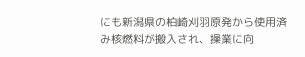にも新潟県の柏崎刈羽原発から使用済み核燃料が搬入され、操業に向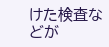けた検査などが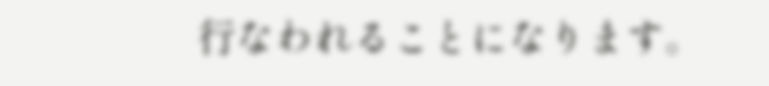行なわれることになります。